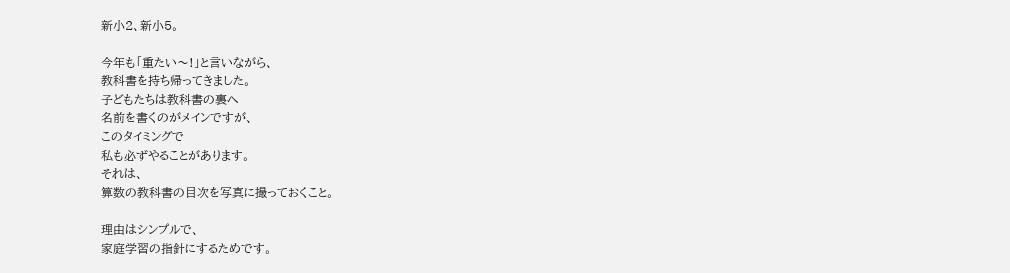新小2、新小5。

今年も「重たい〜!」と言いながら、
教科書を持ち帰ってきました。
子どもたちは教科書の裏へ
名前を書くのがメインですが、
このタイミングで
私も必ずやることがあります。
それは、
算数の教科書の目次を写真に撮っておくこと。

理由はシンプルで、
家庭学習の指針にするためです。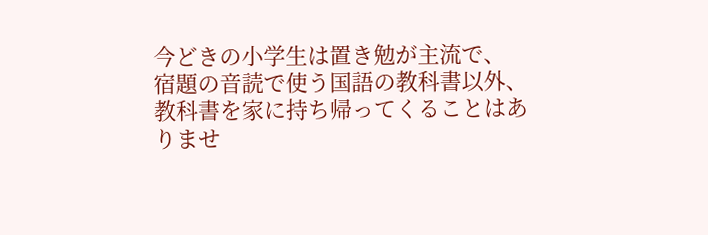今どきの小学生は置き勉が主流で、
宿題の音読で使う国語の教科書以外、
教科書を家に持ち帰ってくることはありませ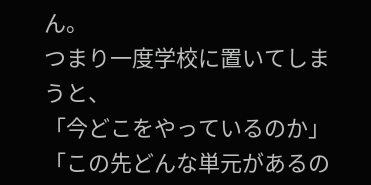ん。
つまり一度学校に置いてしまうと、
「今どこをやっているのか」
「この先どんな単元があるの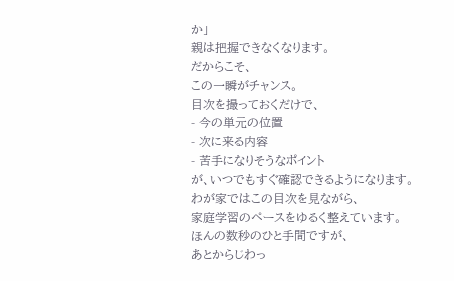か」
親は把握できなくなります。
だからこそ、
この一瞬がチャンス。
目次を撮っておくだけで、
- 今の単元の位置
- 次に来る内容
- 苦手になりそうなポイント
が、いつでもすぐ確認できるようになります。
わが家ではこの目次を見ながら、
家庭学習のペースをゆるく整えています。
ほんの数秒のひと手間ですが、
あとからじわっ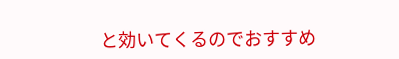と効いてくるのでおすすめ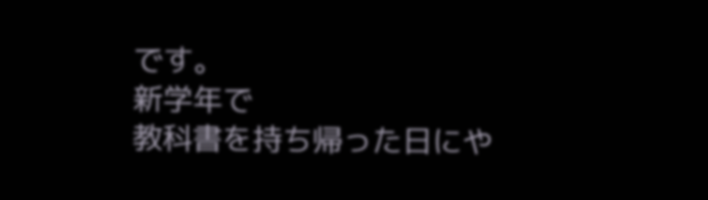です。
新学年で
教科書を持ち帰った日にや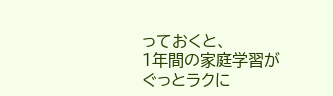っておくと、
1年間の家庭学習が
ぐっとラクに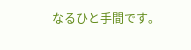なるひと手間です。